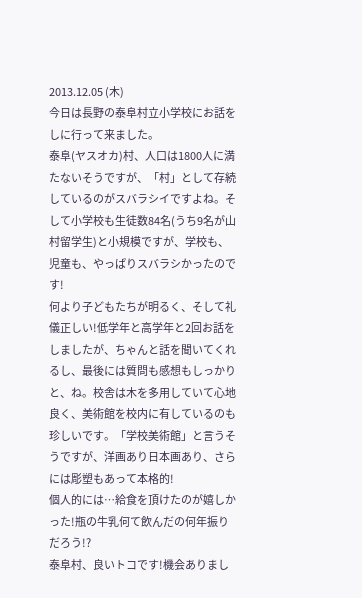2013.12.05 (木)
今日は長野の泰阜村立小学校にお話をしに行って来ました。
泰阜(ヤスオカ)村、人口は1800人に満たないそうですが、「村」として存続しているのがスバラシイですよね。そして小学校も生徒数84名(うち9名が山村留学生)と小規模ですが、学校も、児童も、やっぱりスバラシかったのです!
何より子どもたちが明るく、そして礼儀正しい!低学年と高学年と2回お話をしましたが、ちゃんと話を聞いてくれるし、最後には質問も感想もしっかりと、ね。校舎は木を多用していて心地良く、美術館を校内に有しているのも珍しいです。「学校美術館」と言うそうですが、洋画あり日本画あり、さらには彫塑もあって本格的!
個人的には…給食を頂けたのが嬉しかった!瓶の牛乳何て飲んだの何年振りだろう!?
泰阜村、良いトコです!機会ありまし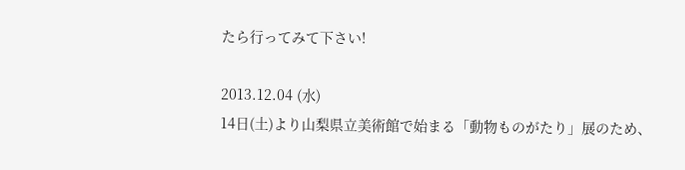たら行ってみて下さい!

2013.12.04 (水)
14日(土)より山梨県立美術館で始まる「動物ものがたり」展のため、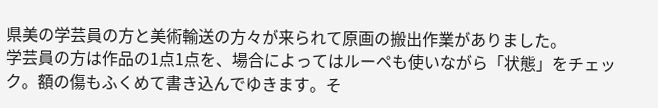県美の学芸員の方と美術輸送の方々が来られて原画の搬出作業がありました。
学芸員の方は作品の1点1点を、場合によってはルーペも使いながら「状態」をチェック。額の傷もふくめて書き込んでゆきます。そ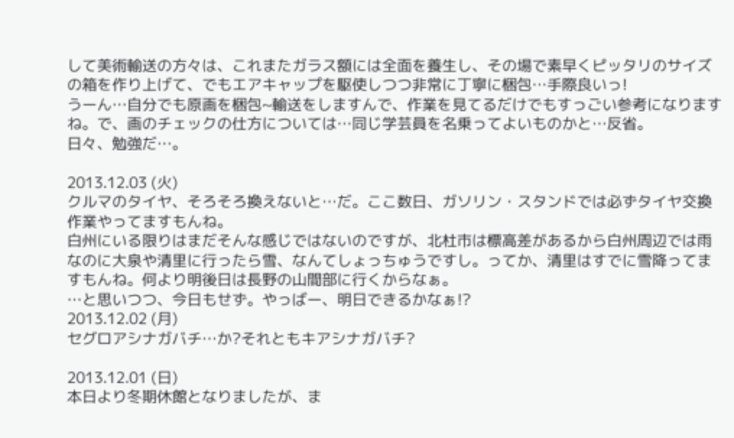して美術輸送の方々は、これまたガラス額には全面を養生し、その場で素早くピッタリのサイズの箱を作り上げて、でもエアキャップを駆使しつつ非常に丁寧に梱包…手際良いっ!
うーん…自分でも原画を梱包~輸送をしますんで、作業を見てるだけでもすっごい参考になりますね。で、画のチェックの仕方については…同じ学芸員を名乗ってよいものかと…反省。
日々、勉強だ…。

2013.12.03 (火)
クルマのタイヤ、そろそろ換えないと…だ。ここ数日、ガソリン・スタンドでは必ずタイヤ交換作業やってますもんね。
白州にいる限りはまだそんな感じではないのですが、北杜市は標高差があるから白州周辺では雨なのに大泉や清里に行ったら雪、なんてしょっちゅうですし。ってか、清里はすでに雪降ってますもんね。何より明後日は長野の山間部に行くからなぁ。
…と思いつつ、今日もせず。やっばー、明日できるかなぁ!?
2013.12.02 (月)
セグロアシナガバチ…か?それともキアシナガバチ?

2013.12.01 (日)
本日より冬期休館となりましたが、ま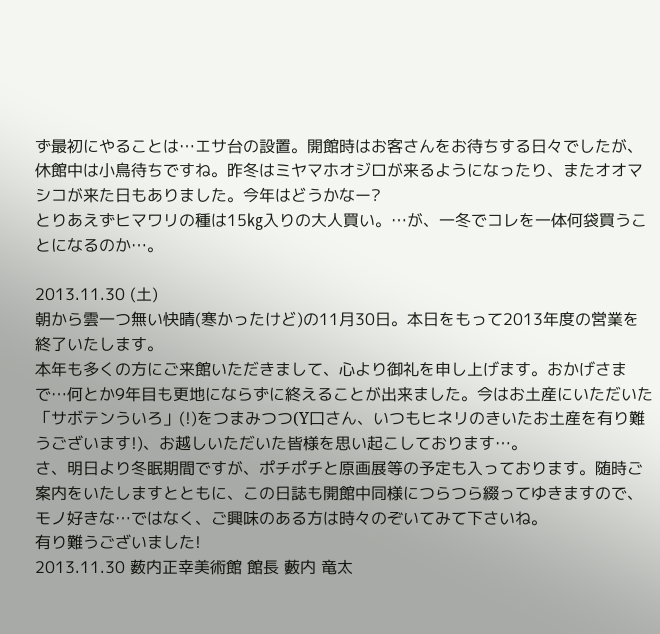ず最初にやることは…エサ台の設置。開館時はお客さんをお待ちする日々でしたが、休館中は小鳥待ちですね。昨冬はミヤマホオジロが来るようになったり、またオオマシコが来た日もありました。今年はどうかなー?
とりあえずヒマワリの種は15㎏入りの大人買い。…が、一冬でコレを一体何袋買うことになるのか…。

2013.11.30 (土)
朝から雲一つ無い快晴(寒かったけど)の11月30日。本日をもって2013年度の営業を終了いたします。
本年も多くの方にご来館いただきまして、心より御礼を申し上げます。おかげさまで…何とか9年目も更地にならずに終えることが出来ました。今はお土産にいただいた「サボテンういろ」(!)をつまみつつ(Y口さん、いつもヒネリのきいたお土産を有り難うございます!)、お越しいただいた皆様を思い起こしております…。
さ、明日より冬眠期間ですが、ポチポチと原画展等の予定も入っております。随時ご案内をいたしますとともに、この日誌も開館中同様につらつら綴ってゆきますので、モノ好きな…ではなく、ご興味のある方は時々のぞいてみて下さいね。
有り難うございました!
2013.11.30 薮内正幸美術館 館長 藪内 竜太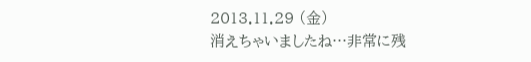2013.11.29 (金)
消えちゃいましたね…非常に残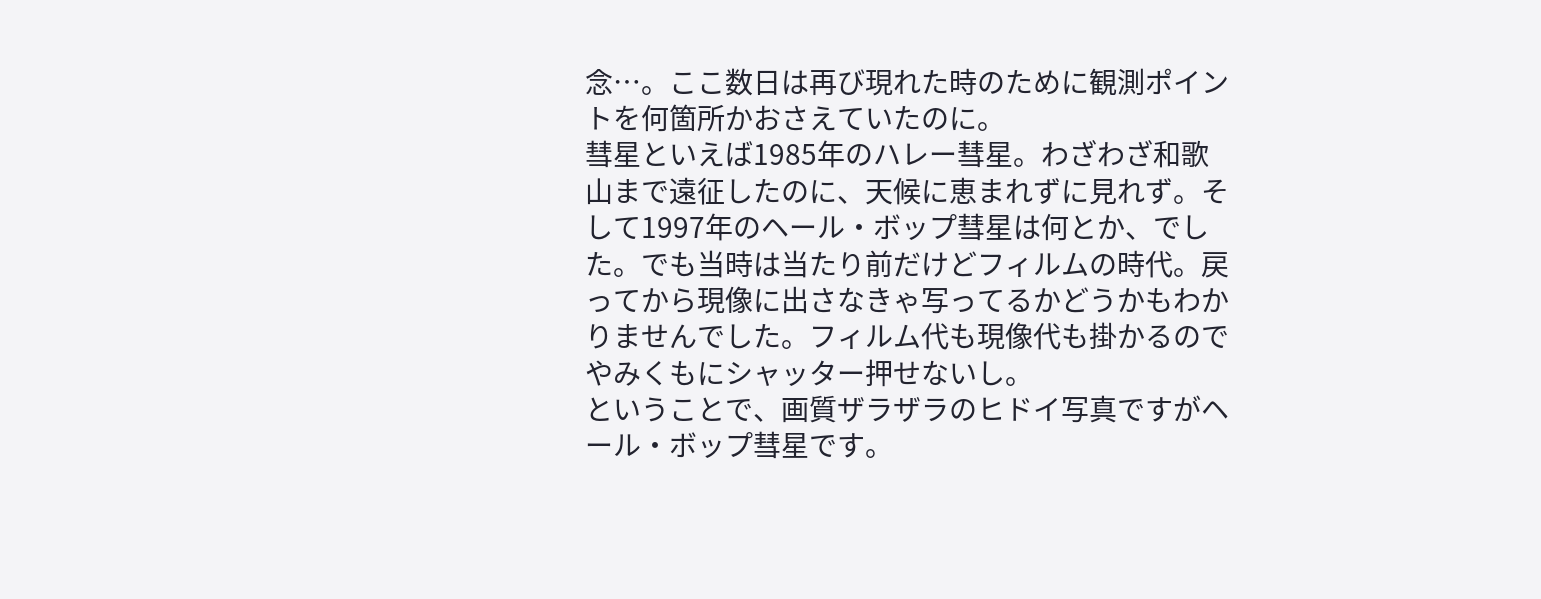念…。ここ数日は再び現れた時のために観測ポイントを何箇所かおさえていたのに。
彗星といえば1985年のハレー彗星。わざわざ和歌山まで遠征したのに、天候に恵まれずに見れず。そして1997年のヘール・ボップ彗星は何とか、でした。でも当時は当たり前だけどフィルムの時代。戻ってから現像に出さなきゃ写ってるかどうかもわかりませんでした。フィルム代も現像代も掛かるのでやみくもにシャッター押せないし。
ということで、画質ザラザラのヒドイ写真ですがヘール・ボップ彗星です。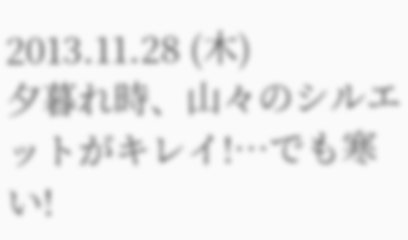2013.11.28 (木)
夕暮れ時、山々のシルエットがキレイ!…でも寒い!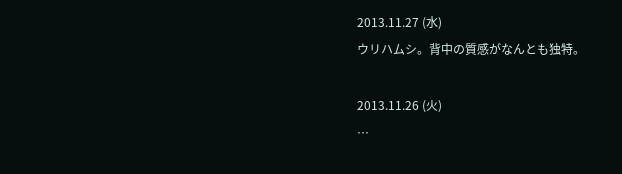2013.11.27 (水)
ウリハムシ。背中の質感がなんとも独特。

2013.11.26 (火)
…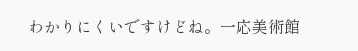わかりにくいですけどね。一応美術館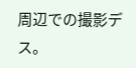周辺での撮影デス。